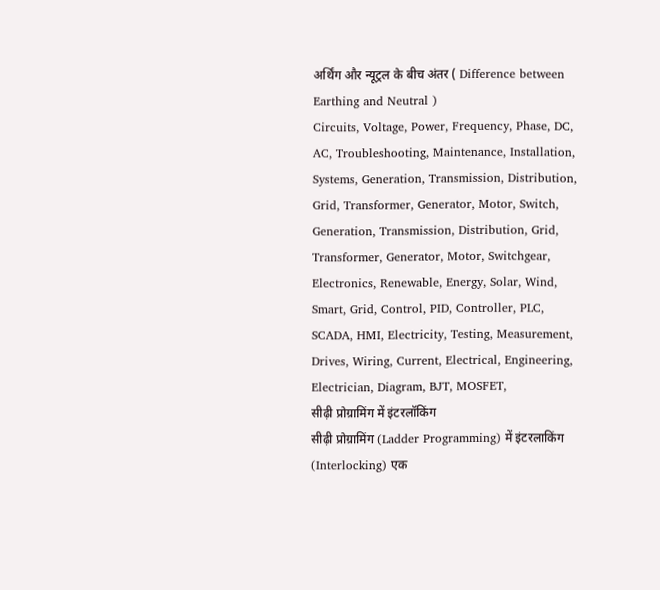अर्थिंग और न्यूट्रल के बीच अंतर ( Difference between Earthing and Neutral )
Circuits, Voltage, Power, Frequency, Phase, DC, AC, Troubleshooting, Maintenance, Installation, Systems, Generation, Transmission, Distribution, Grid, Transformer, Generator, Motor, Switch, Generation, Transmission, Distribution, Grid, Transformer, Generator, Motor, Switchgear, Electronics, Renewable, Energy, Solar, Wind, Smart, Grid, Control, PID, Controller, PLC, SCADA, HMI, Electricity, Testing, Measurement, Drives, Wiring, Current, Electrical, Engineering, Electrician, Diagram, BJT, MOSFET,
सीढ़ी प्रोग्रामिंग में इंटरलॉकिंग
सीढ़ी प्रोग्रामिंग (Ladder Programming) में इंटरलाकिंग (Interlocking) एक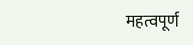महत्वपूर्ण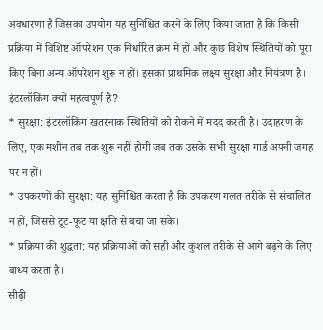अवधारणा है जिसका उपयोग यह सुनिश्चित करने के लिए किया जाता है कि किसी प्रक्रिया में विशिष्ट ऑपरेशन एक निर्धारित क्रम में हों और कुछ विशेष स्थितियों को पूरा किए बिना अन्य ऑपरेशन शुरू न हों। इसका प्राथमिक लक्ष्य सुरक्षा और नियंत्रण है।
इंटरलॉकिंग क्यों महत्वपूर्ण है?
* सुरक्षा: इंटरलॉकिंग खतरनाक स्थितियों को रोकने में मदद करती है। उदाहरण के लिए, एक मशीन तब तक शुरू नहीं होगी जब तक उसके सभी सुरक्षा गार्ड अपनी जगह पर न हों।
* उपकरणों की सुरक्षा: यह सुनिश्चित करता है कि उपकरण गलत तरीके से संचालित न हों, जिससे टूट-फूट या क्षति से बचा जा सके।
* प्रक्रिया की शुद्धता: यह प्रक्रियाओं को सही और कुशल तरीके से आगे बढ़ने के लिए बाध्य करता है।
सीढ़ी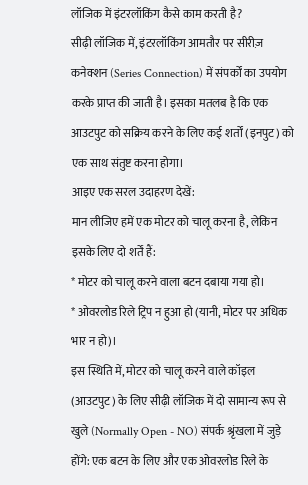लॉजिक में इंटरलॉकिंग कैसे काम करती है?
सीढ़ी लॉजिक में, इंटरलॉकिंग आमतौर पर सीरीज़ कनेक्शन (Series Connection) में संपर्कों का उपयोग करके प्राप्त की जाती है। इसका मतलब है कि एक आउटपुट को सक्रिय करने के लिए कई शर्तों (इनपुट) को एक साथ संतुष्ट करना होगा।
आइए एक सरल उदाहरण देखें:
मान लीजिए हमें एक मोटर को चालू करना है, लेकिन इसके लिए दो शर्तें हैं:
* मोटर को चालू करने वाला बटन दबाया गया हो।
* ओवरलोड रिले ट्रिप न हुआ हो (यानी, मोटर पर अधिक भार न हो)।
इस स्थिति में, मोटर को चालू करने वाले कॉइल (आउटपुट) के लिए सीढ़ी लॉजिक में दो सामान्य रूप से खुले (Normally Open - NO) संपर्क श्रृंखला में जुड़े होंगे: एक बटन के लिए और एक ओवरलोड रिले के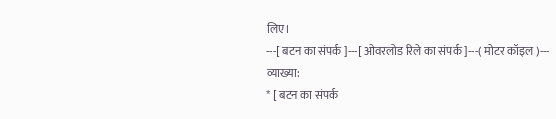लिए।
---[ बटन का संपर्क ]---[ ओवरलोड रिले का संपर्क ]---( मोटर कॉइल )---
व्याख्या:
* [ बटन का संपर्क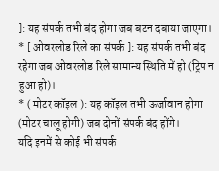]: यह संपर्क तभी बंद होगा जब बटन दबाया जाएगा।
* [ ओवरलोड रिले का संपर्क ]: यह संपर्क तभी बंद रहेगा जब ओवरलोड रिले सामान्य स्थिति में हो (ट्रिप न हुआ हो)।
* ( मोटर कॉइल ): यह कॉइल तभी ऊर्जावान होगा (मोटर चालू होगी) जब दोनों संपर्क बंद होंगे।
यदि इनमें से कोई भी संपर्क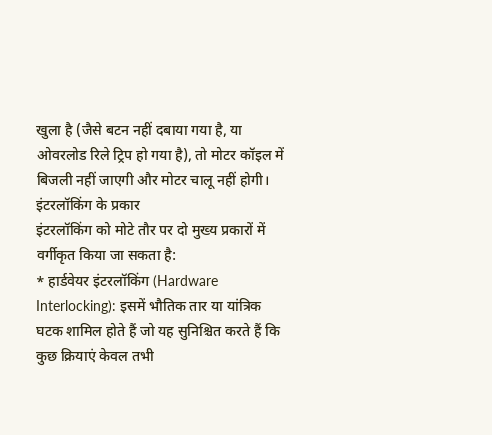खुला है (जैसे बटन नहीं दबाया गया है, या ओवरलोड रिले ट्रिप हो गया है), तो मोटर कॉइल में बिजली नहीं जाएगी और मोटर चालू नहीं होगी।
इंटरलॉकिंग के प्रकार
इंटरलॉकिंग को मोटे तौर पर दो मुख्य प्रकारों में वर्गीकृत किया जा सकता है:
* हार्डवेयर इंटरलॉकिंग (Hardware Interlocking): इसमें भौतिक तार या यांत्रिक घटक शामिल होते हैं जो यह सुनिश्चित करते हैं कि कुछ क्रियाएं केवल तभी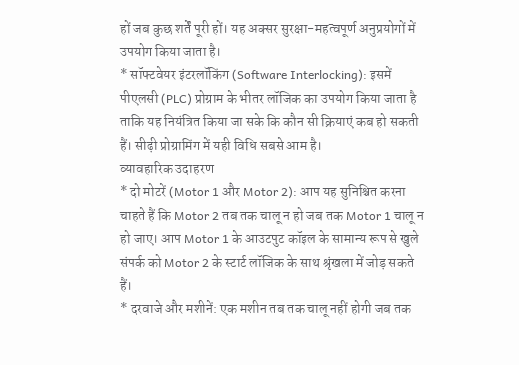हों जब कुछ शर्तें पूरी हों। यह अक्सर सुरक्षा-महत्वपूर्ण अनुप्रयोगों में उपयोग किया जाता है।
* सॉफ्टवेयर इंटरलॉकिंग (Software Interlocking): इसमें पीएलसी (PLC) प्रोग्राम के भीतर लॉजिक का उपयोग किया जाता है ताकि यह नियंत्रित किया जा सके कि कौन सी क्रियाएं कब हो सकती हैं। सीढ़ी प्रोग्रामिंग में यही विधि सबसे आम है।
व्यावहारिक उदाहरण
* दो मोटरें (Motor 1 और Motor 2): आप यह सुनिश्चित करना चाहते हैं कि Motor 2 तब तक चालू न हो जब तक Motor 1 चालू न हो जाए। आप Motor 1 के आउटपुट कॉइल के सामान्य रूप से खुले संपर्क को Motor 2 के स्टार्ट लॉजिक के साथ श्रृंखला में जोड़ सकते हैं।
* दरवाजे और मशीनें: एक मशीन तब तक चालू नहीं होगी जब तक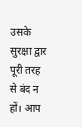उसके सुरक्षा द्वार पूरी तरह से बंद न हों। आप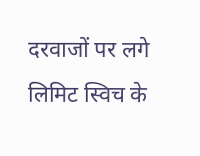दरवाजों पर लगे लिमिट स्विच के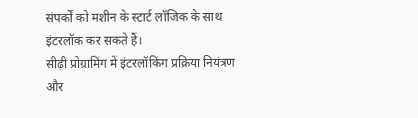संपर्कों को मशीन के स्टार्ट लॉजिक के साथ इंटरलॉक कर सकते हैं।
सीढ़ी प्रोग्रामिंग में इंटरलॉकिंग प्रक्रिया नियंत्रण और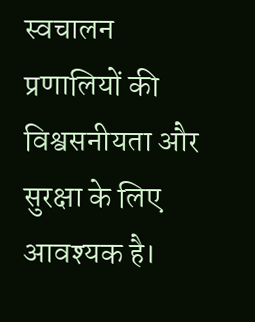स्वचालन प्रणालियों की विश्वसनीयता और सुरक्षा के लिए आवश्यक है।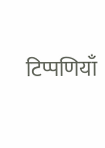टिप्पणियाँ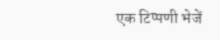एक टिप्पणी भेजें